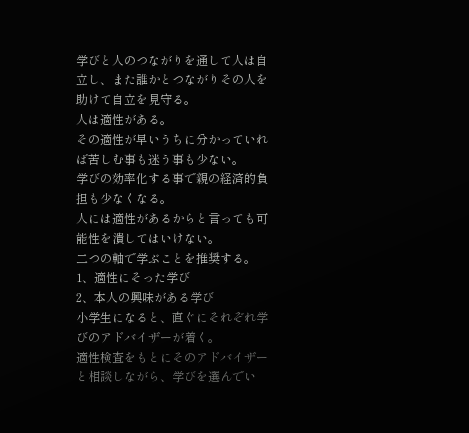学びと人のつながりを通して人は自立し、また誰かとつながりその人を助けて自立を見守る。
人は適性がある。
その適性が早いうちに分かっていれば苦しむ事も迷う事も少ない。
学びの効率化する事で親の経済的負担も少なくなる。
人には適性があるからと言っても可能性を潰してはいけない。
二つの軸で学ぶことを推奨する。
1、適性にそった学び
2、本人の興味がある学び
小学生になると、直ぐにそれぞれ学びのアドバイザーが着く。
適性検査をもとにそのアドバイザーと相談しながら、学びを選んでい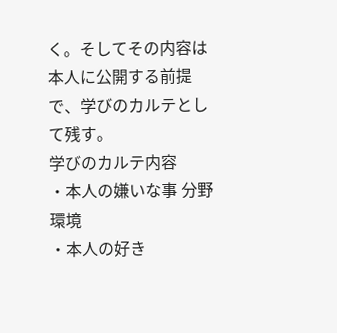く。そしてその内容は本人に公開する前提で、学びのカルテとして残す。
学びのカルテ内容
・本人の嫌いな事 分野 環境
・本人の好き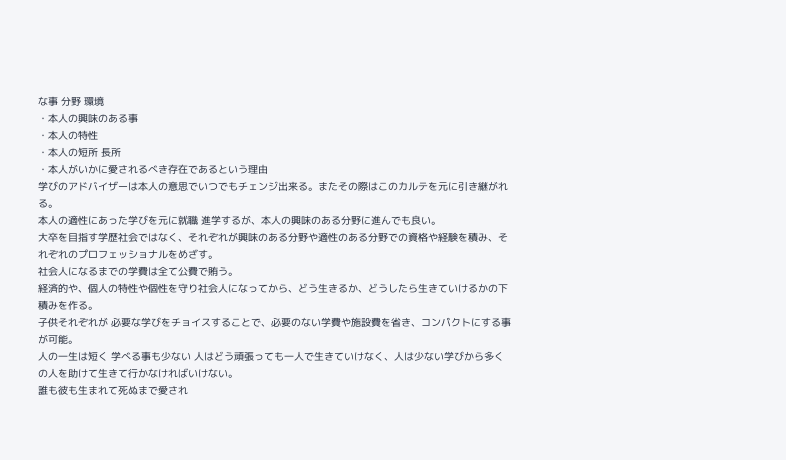な事 分野 環境
・本人の興味のある事
・本人の特性
・本人の短所 長所
・本人がいかに愛されるべき存在であるという理由
学びのアドバイザーは本人の意思でいつでもチェンジ出来る。またその際はこのカルテを元に引き継がれる。
本人の適性にあった学びを元に就職 進学するが、本人の興味のある分野に進んでも良い。
大卒を目指す学歴社会ではなく、それぞれが興味のある分野や適性のある分野での資格や経験を積み、それぞれのプロフェッショナルをめざす。
社会人になるまでの学費は全て公費で賄う。
経済的や、個人の特性や個性を守り社会人になってから、どう生きるか、どうしたら生きていけるかの下積みを作る。
子供それぞれが 必要な学びをチョイスすることで、必要のない学費や施設費を省き、コンパクトにする事が可能。
人の一生は短く 学べる事も少ない 人はどう頑張っても一人で生きていけなく、人は少ない学びから多くの人を助けて生きて行かなければいけない。
誰も彼も生まれて死ぬまで愛され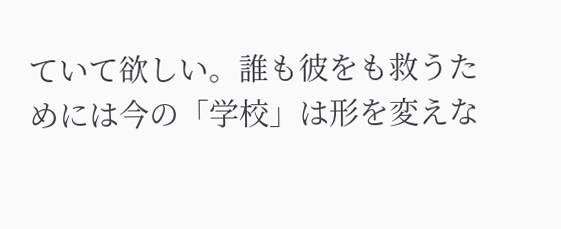ていて欲しい。誰も彼をも救うためには今の「学校」は形を変えな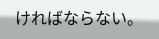ければならない。